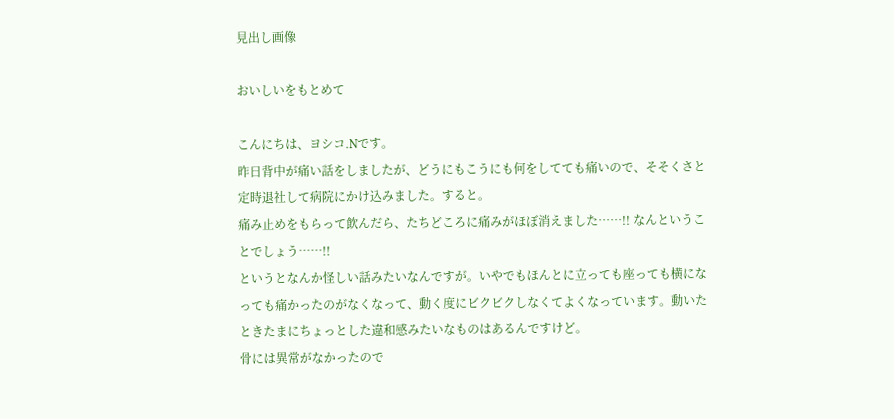見出し画像

おいしいをもとめて

こんにちは、ヨシコ.Nです。
昨日背中が痛い話をしましたが、どうにもこうにも何をしてても痛いので、そそくさと定時退社して病院にかけ込みました。すると。
痛み止めをもらって飲んだら、たちどころに痛みがほぼ消えました……!! なんということでしょう……!!
というとなんか怪しい話みたいなんですが。いやでもほんとに立っても座っても横になっても痛かったのがなくなって、動く度にビクビクしなくてよくなっています。動いたときたまにちょっとした違和感みたいなものはあるんですけど。
骨には異常がなかったので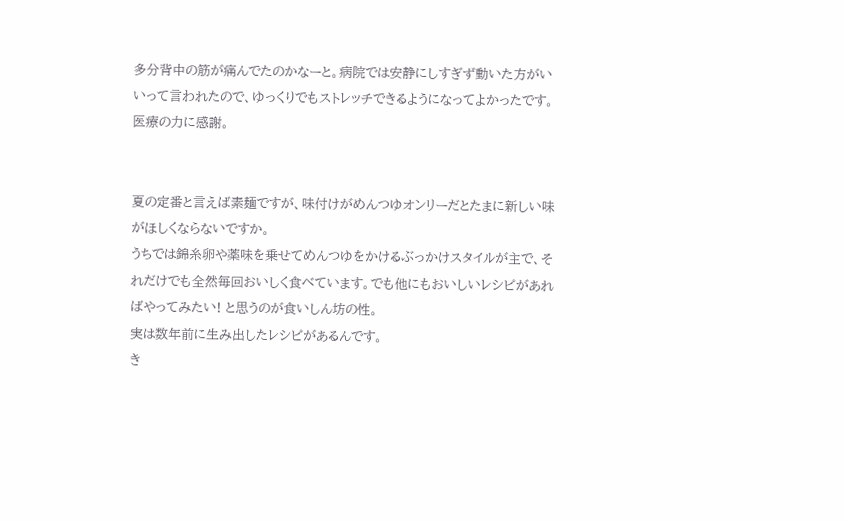多分背中の筋が痛んでたのかなーと。病院では安静にしすぎず動いた方がいいって言われたので、ゆっくりでもストレッチできるようになってよかったです。医療の力に感謝。


夏の定番と言えば素麺ですが、味付けがめんつゆオンリーだとたまに新しい味がほしくならないですか。
うちでは錦糸卵や薬味を乗せてめんつゆをかけるぶっかけスタイルが主で、それだけでも全然毎回おいしく食べています。でも他にもおいしいレシピがあればやってみたい! と思うのが食いしん坊の性。
実は数年前に生み出したレシピがあるんです。
き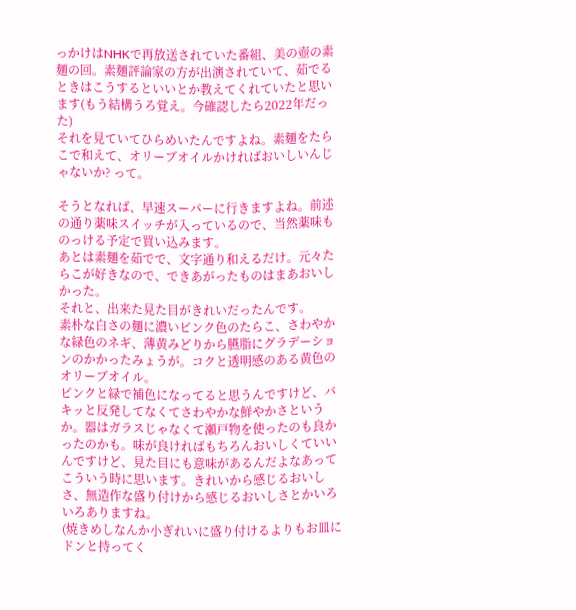っかけはNHKで再放送されていた番組、美の壺の素麺の回。素麺評論家の方が出演されていて、茹でるときはこうするといいとか教えてくれていたと思います(もう結構うろ覚え。今確認したら2022年だった)
それを見ていてひらめいたんですよね。素麺をたらこで和えて、オリーブオイルかければおいしいんじゃないか? って。

そうとなれば、早速スーパーに行きますよね。前述の通り薬味スイッチが入っているので、当然薬味ものっける予定で買い込みます。
あとは素麺を茹でで、文字通り和えるだけ。元々たらこが好きなので、できあがったものはまあおいしかった。
それと、出来た見た目がきれいだったんです。
素朴な白さの麺に濃いピンク色のたらこ、さわやかな緑色のネギ、薄黄みどりから臙脂にグラデーションのかかったみょうが。コクと透明感のある黄色のオリーブオイル。
ピンクと緑で補色になってると思うんですけど、バキッと反発してなくてさわやかな鮮やかさというか。器はガラスじゃなくて瀬戸物を使ったのも良かったのかも。味が良ければもちろんおいしくていいんですけど、見た目にも意味があるんだよなあってこういう時に思います。きれいから感じるおいしさ、無造作な盛り付けから感じるおいしさとかいろいろありますね。
(焼きめしなんか小ぎれいに盛り付けるよりもお皿にドンと持ってく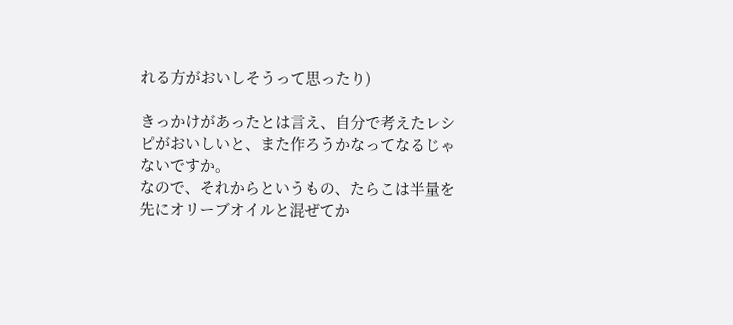れる方がおいしそうって思ったり)

きっかけがあったとは言え、自分で考えたレシピがおいしいと、また作ろうかなってなるじゃないですか。
なので、それからというもの、たらこは半量を先にオリーブオイルと混ぜてか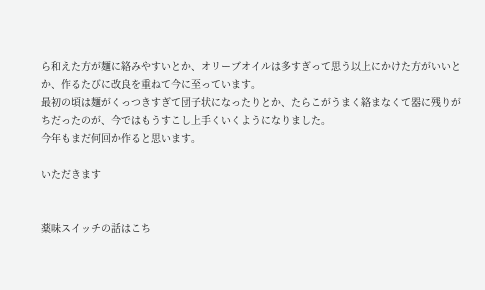ら和えた方が麺に絡みやすいとか、オリーブオイルは多すぎって思う以上にかけた方がいいとか、作るたびに改良を重ねて今に至っています。
最初の頃は麺がくっつきすぎて団子状になったりとか、たらこがうまく絡まなくて器に残りがちだったのが、今ではもうすこし上手くいくようになりました。
今年もまだ何回か作ると思います。

いただきます


薬味スイッチの話はこち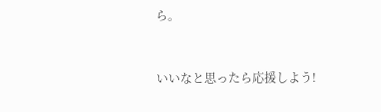ら。


いいなと思ったら応援しよう!